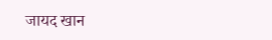जायद खान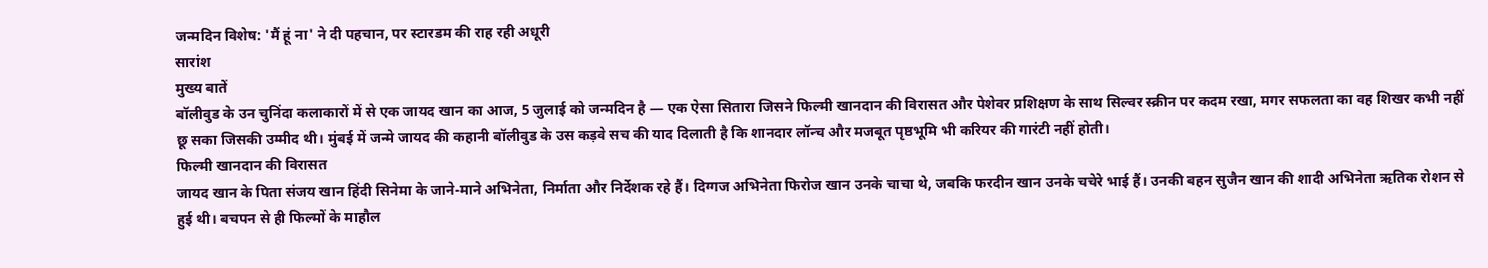जन्मदिन विशेष: 'मैं हूं ना' ने दी पहचान, पर स्टारडम की राह रही अधूरी
सारांश
मुख्य बातें
बॉलीवुड के उन चुनिंदा कलाकारों में से एक जायद खान का आज, 5 जुलाई को जन्मदिन है — एक ऐसा सितारा जिसने फिल्मी खानदान की विरासत और पेशेवर प्रशिक्षण के साथ सिल्वर स्क्रीन पर कदम रखा, मगर सफलता का वह शिखर कभी नहीं छू सका जिसकी उम्मीद थी। मुंबई में जन्मे जायद की कहानी बॉलीवुड के उस कड़वे सच की याद दिलाती है कि शानदार लॉन्च और मजबूत पृष्ठभूमि भी करियर की गारंटी नहीं होती।
फिल्मी खानदान की विरासत
जायद खान के पिता संजय खान हिंदी सिनेमा के जाने-माने अभिनेता, निर्माता और निर्देशक रहे हैं। दिग्गज अभिनेता फिरोज खान उनके चाचा थे, जबकि फरदीन खान उनके चचेरे भाई हैं। उनकी बहन सुजैन खान की शादी अभिनेता ऋतिक रोशन से हुई थी। बचपन से ही फिल्मों के माहौल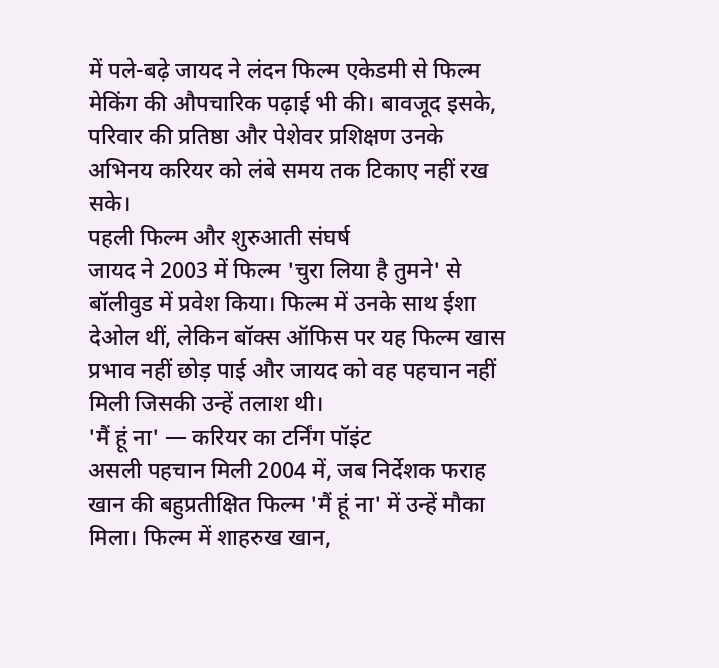में पले-बढ़े जायद ने लंदन फिल्म एकेडमी से फिल्म मेकिंग की औपचारिक पढ़ाई भी की। बावजूद इसके, परिवार की प्रतिष्ठा और पेशेवर प्रशिक्षण उनके अभिनय करियर को लंबे समय तक टिकाए नहीं रख सके।
पहली फिल्म और शुरुआती संघर्ष
जायद ने 2003 में फिल्म 'चुरा लिया है तुमने' से बॉलीवुड में प्रवेश किया। फिल्म में उनके साथ ईशा देओल थीं, लेकिन बॉक्स ऑफिस पर यह फिल्म खास प्रभाव नहीं छोड़ पाई और जायद को वह पहचान नहीं मिली जिसकी उन्हें तलाश थी।
'मैं हूं ना' — करियर का टर्निंग पॉइंट
असली पहचान मिली 2004 में, जब निर्देशक फराह खान की बहुप्रतीक्षित फिल्म 'मैं हूं ना' में उन्हें मौका मिला। फिल्म में शाहरुख खान,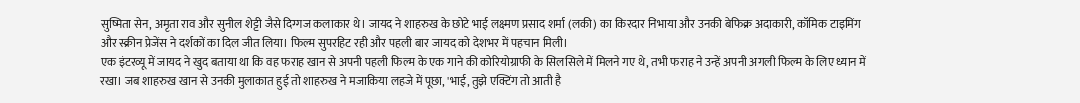सुष्मिता सेन, अमृता राव और सुनील शेट्टी जैसे दिग्गज कलाकार थे। जायद ने शाहरुख के छोटे भाई लक्ष्मण प्रसाद शर्मा (लकी) का किरदार निभाया और उनकी बेफिक्र अदाकारी, कॉमिक टाइमिंग और स्क्रीन प्रेजेंस ने दर्शकों का दिल जीत लिया। फिल्म सुपरहिट रही और पहली बार जायद को देशभर में पहचान मिली।
एक इंटरव्यू में जायद ने खुद बताया था कि वह फराह खान से अपनी पहली फिल्म के एक गाने की कोरियोग्राफी के सिलसिले में मिलने गए थे, तभी फराह ने उन्हें अपनी अगली फिल्म के लिए ध्यान में रखा। जब शाहरुख खान से उनकी मुलाकात हुई तो शाहरुख ने मजाकिया लहजे में पूछा, 'भाई, तुझे एक्टिंग तो आती है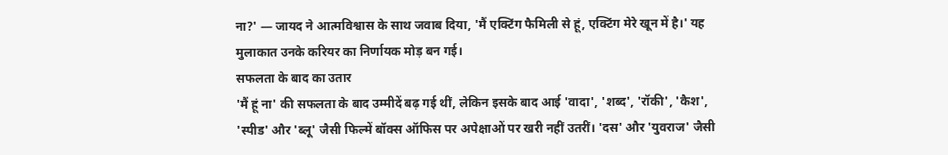ना?' — जायद ने आत्मविश्वास के साथ जवाब दिया, 'मैं एक्टिंग फैमिली से हूं, एक्टिंग मेरे खून में है।' यह मुलाकात उनके करियर का निर्णायक मोड़ बन गई।
सफलता के बाद का उतार
'मैं हूं ना' की सफलता के बाद उम्मीदें बढ़ गई थीं, लेकिन इसके बाद आई 'वादा', 'शब्द', 'रॉकी', 'कैश', 'स्पीड' और 'ब्लू' जैसी फिल्में बॉक्स ऑफिस पर अपेक्षाओं पर खरी नहीं उतरीं। 'दस' और 'युवराज' जैसी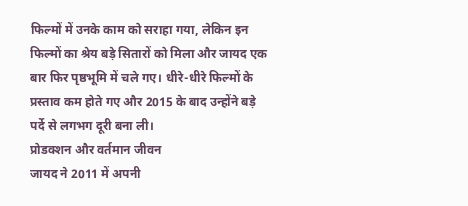फिल्मों में उनके काम को सराहा गया, लेकिन इन फिल्मों का श्रेय बड़े सितारों को मिला और जायद एक बार फिर पृष्ठभूमि में चले गए। धीरे-धीरे फिल्मों के प्रस्ताव कम होते गए और 2015 के बाद उन्होंने बड़े पर्दे से लगभग दूरी बना ली।
प्रोडक्शन और वर्तमान जीवन
जायद ने 2011 में अपनी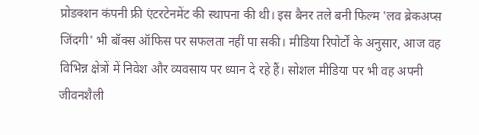प्रोडक्शन कंपनी फ्री एंटरटेनमेंट की स्थापना की थी। इस बैनर तले बनी फिल्म 'लव ब्रेकअप्स जिंदगी' भी बॉक्स ऑफिस पर सफलता नहीं पा सकी। मीडिया रिपोर्टों के अनुसार, आज वह विभिन्न क्षेत्रों में निवेश और व्यवसाय पर ध्यान दे रहे हैं। सोशल मीडिया पर भी वह अपनी जीवनशैली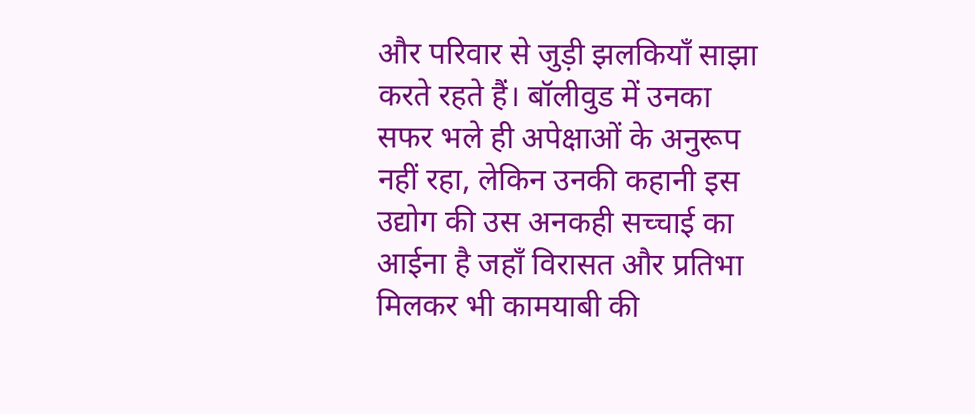और परिवार से जुड़ी झलकियाँ साझा करते रहते हैं। बॉलीवुड में उनका सफर भले ही अपेक्षाओं के अनुरूप नहीं रहा, लेकिन उनकी कहानी इस उद्योग की उस अनकही सच्चाई का आईना है जहाँ विरासत और प्रतिभा मिलकर भी कामयाबी की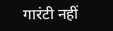गारंटी नहीं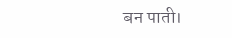बन पाती।